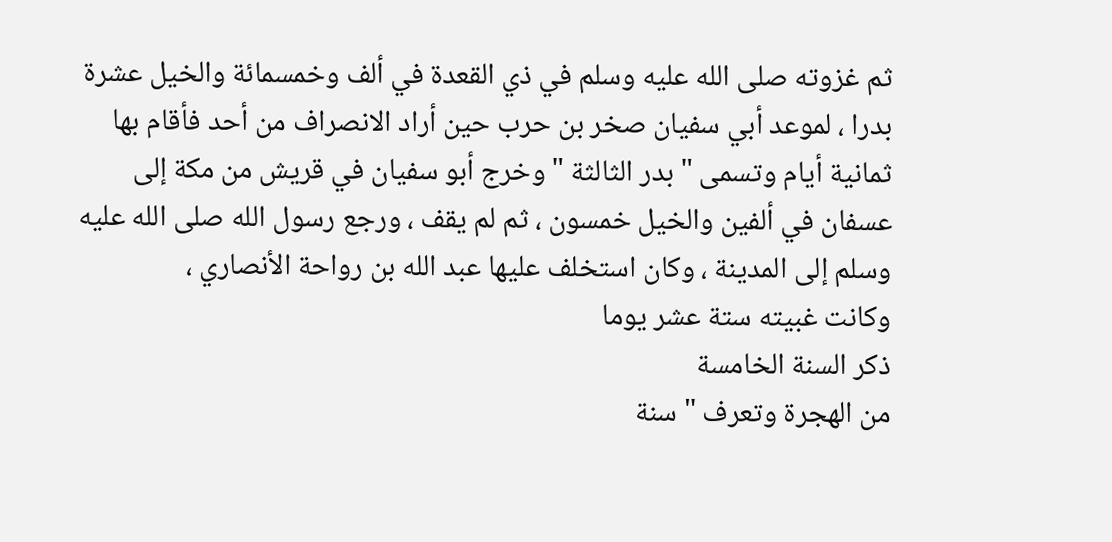ثم غزوته صلى الله عليه وسلم في ذي القعدة في ألف وخمسمائة والخيل عشرة
بدرا ، لموعد أبي سفيان صخر بن حرب حين أراد الانصراف من أحد فأقام بها
ثمانية أيام وتسمى " بدر الثالثة " وخرج أبو سفيان في قريش من مكة إلى
عسفان في ألفين والخيل خمسون ، ثم لم يقف ، ورجع رسول الله صلى الله عليه
وسلم إلى المدينة ، وكان استخلف عليها عبد الله بن رواحة الأنصاري ،
وكانت غبيته ستة عشر يوما
ذكر السنة الخامسة
من الهجرة وتعرف " سنة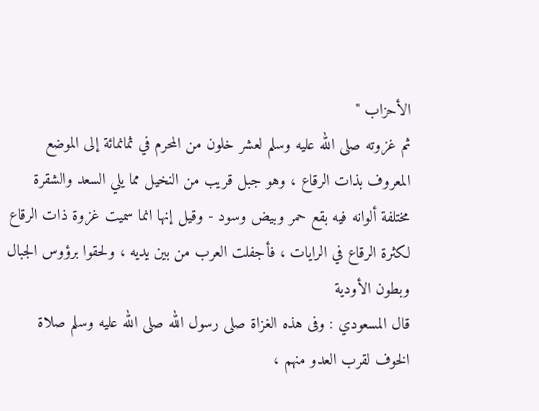الأحزاب "
ثم غزوته صلى الله عليه وسلم لعشر خلون من المحرم في ثمانمائة إلى الموضع
المعروف بذات الرقاع ، وهو جبل قريب من النخيل مما يلي السعد والشقرة
مختلفة ألوانه فيه بقع حمر وبيض وسود - وقيل إنها انما سميت غزوة ذات الرقاع
لكثرة الرقاع في الرايات ، فأجفلت العرب من بين يديه ، ولحقوا برؤوس الجبال
وبطون الأودية
قال المسعودي : وفى هذه الغزاة صلى رسول الله صلى الله عليه وسلم صلاة
الخوف لقرب العدو منهم ،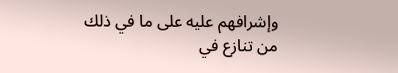وإشرافهم عليه على ما في ذلك من تنازع في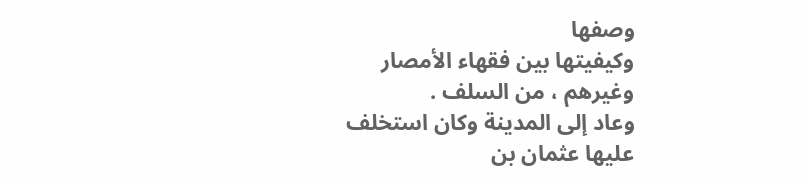وصفها
وكيفيتها بين فقهاء الأمصار وغيرهم ، من السلف .
وعاد إلى المدينة وكان استخلف عليها عثمان بن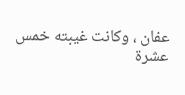عفان ، وكانت غيبته خمس
عشرة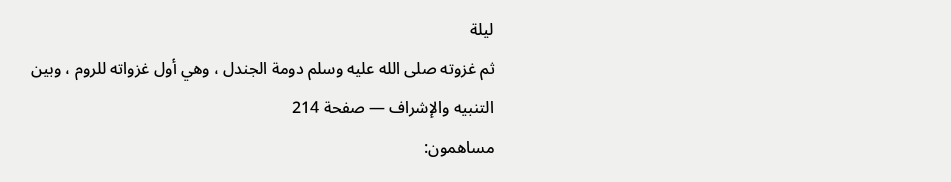ليلة
ثم غزوته صلى الله عليه وسلم دومة الجندل ، وهي أول غزواته للروم ، وبين
التنبيه والإشراف — صفحة 214
مساهمون: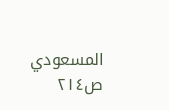المسعودي
ص٢١٤